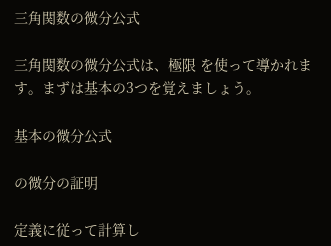三角関数の微分公式

三角関数の微分公式は、極限 を使って導かれます。まずは基本の3つを覚えましょう。

基本の微分公式

の微分の証明

定義に従って計算し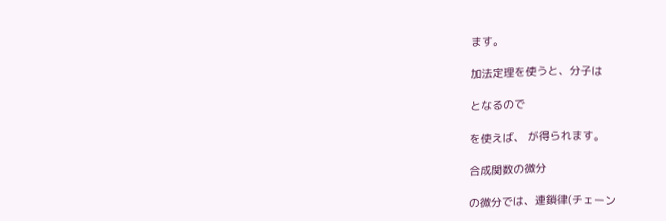ます。

加法定理を使うと、分子は

となるので

を使えば、 が得られます。

合成関数の微分

の微分では、連鎖律(チェーン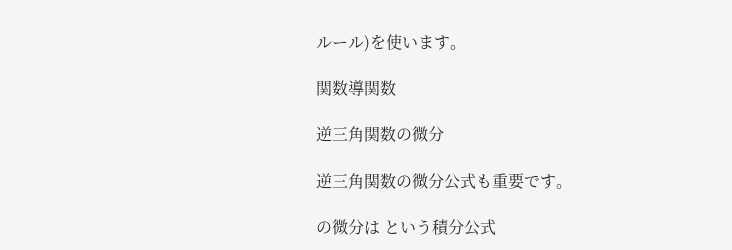ルール)を使います。

関数導関数

逆三角関数の微分

逆三角関数の微分公式も重要です。

の微分は という積分公式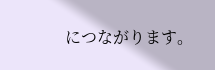につながります。